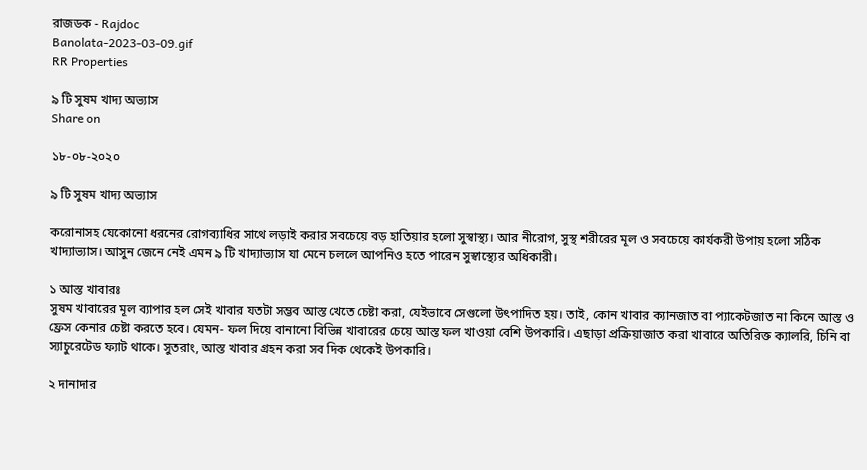রাজডক - Rajdoc
Banolata-2023-03-09.gif
RR Properties

৯ টি সুষম খাদ্য অভ্যাস
Share on

১৮-০৮-২০২০

৯ টি সুষম খাদ্য অভ্যাস

করোনাসহ যেকোনো ধরনের রোগব্যাধির সাথে লড়াই করার সবচেয়ে বড় হাতিয়ার হলো সুস্বাস্থ্য। আর নীরোগ, সুস্থ শরীরের মূল ও সবচেয়ে কার্যকরী উপায় হলো সঠিক খাদ্যাভ্যাস। আসুন জেনে নেই এমন ৯ টি খাদ্যাভ্যাস যা মেনে চললে আপনিও হতে পারেন সুস্বাস্থ্যের অধিকারী।

১ আস্ত খাবারঃ
সুষম খাবারের মূল ব্যাপার হল সেই খাবার যতটা সম্ভব আস্ত খেতে চেষ্টা করা, যেইভাবে সেগুলো উৎপাদিত হয়। তাই, কোন খাবার ক্যানজাত বা প্যাকেটজাত না কিনে আস্ত ও ফ্রেস কেনার চেষ্টা করতে হবে। যেমন- ফল দিয়ে বানানো বিভিন্ন খাবারের চেয়ে আস্ত ফল খাওয়া বেশি উপকারি। এছাড়া প্রক্রিয়াজাত করা খাবারে অতিরিক্ত ক্যালরি, চিনি বা স্যাচুরেটেড ফ্যাট থাকে। সুতরাং, আস্ত খাবার গ্রহন করা সব দিক থেকেই উপকারি।

২ দানাদার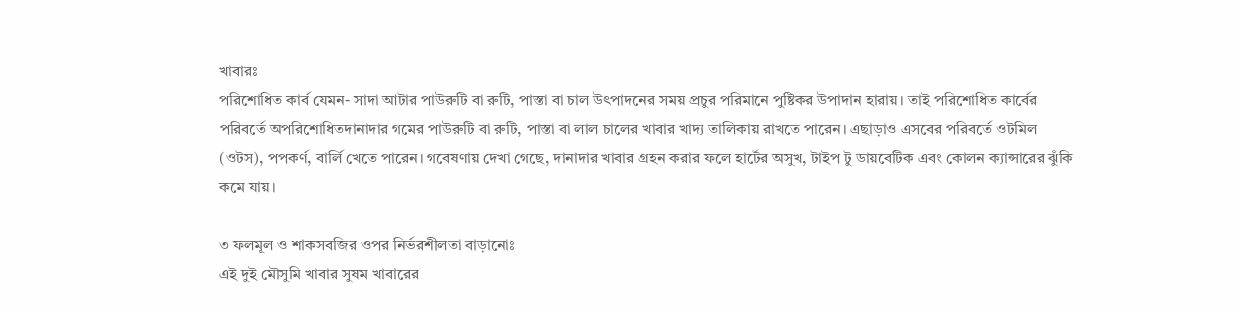খাবারঃ
পরিশোধিত কার্ব যেমন- সাদা আটার পাউরুটি বা রুটি, পাস্তা বা চাল উৎপাদনের সময় প্রচুর পরিমানে পুষ্টিকর উপাদান হারায়। তাই পরিশোধিত কার্বের পরিবর্তে অপরিশোধিতদানাদার গমের পাউরুটি বা রুটি, পাস্তা বা লাল চালের খাবার খাদ্য তালিকায় রাখতে পারেন। এছাড়াও এসবের পরিবর্তে ওটমিল (ওটস), পপকর্ণ, বার্লি খেতে পারেন। গবেষণায় দেখা গেছে, দানাদার খাবার গ্রহন করার ফলে হার্টের অসুখ, টাইপ টু ডায়বেটিক এবং কোলন ক্যান্সারের ঝুঁকি কমে যায়।

৩ ফলমূল ও শাকসবজির ওপর নির্ভরশীলতা বাড়ানোঃ
এই দুই মৌসুমি খাবার সুষম খাবারের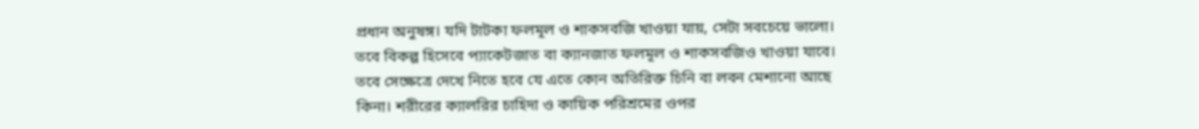প্রধান অনুষঙ্গ। যদি টাটকা ফলমূল ও শাকসবজি খাওয়া যায়, সেটা সবচেয়ে ভালো। তবে বিকল্প হিসেবে প্যাকেটজাত বা ক্যানজাত ফলমূল ও শাকসবজিও খাওয়া যাবে। তবে সেক্ষেত্রে দেখে নিতে হবে যে এতে কোন অতিরিক্ত চিনি বা লবন মেশানো আছে কিনা। শরীরের ক্যালরির চাহিদা ও কায়িক পরিশ্রমের ওপর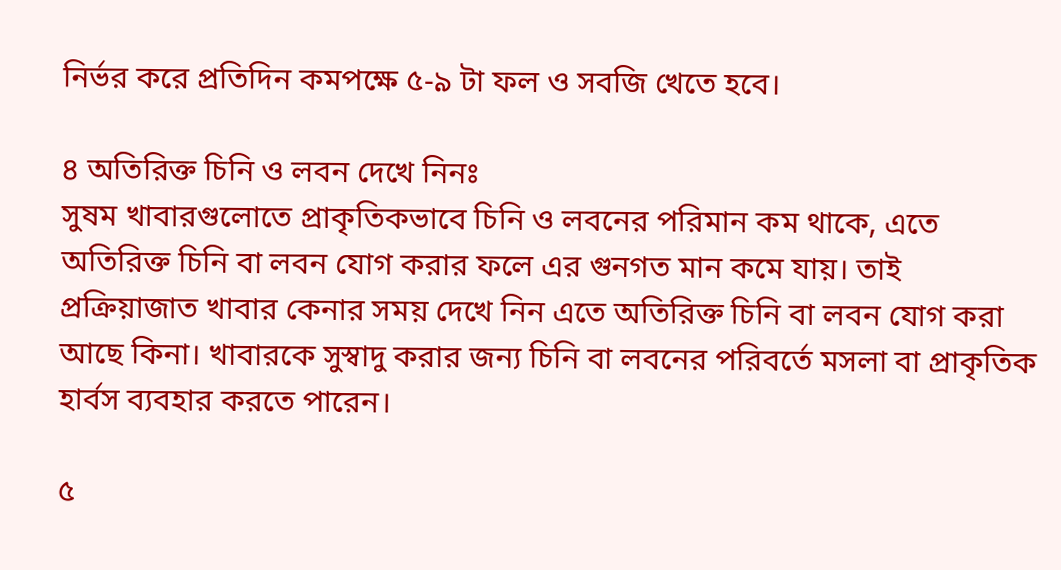নির্ভর করে প্রতিদিন কমপক্ষে ৫-৯ টা ফল ও সবজি খেতে হবে।

৪ অতিরিক্ত চিনি ও লবন দেখে নিনঃ
সুষম খাবারগুলোতে প্রাকৃতিকভাবে চিনি ও লবনের পরিমান কম থাকে, এতে অতিরিক্ত চিনি বা লবন যোগ করার ফলে এর গুনগত মান কমে যায়। তাই প্রক্রিয়াজাত খাবার কেনার সময় দেখে নিন এতে অতিরিক্ত চিনি বা লবন যোগ করা আছে কিনা। খাবারকে সুস্বাদু করার জন্য চিনি বা লবনের পরিবর্তে মসলা বা প্রাকৃতিক হার্বস ব্যবহার করতে পারেন।

৫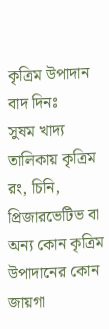কৃত্রিম উপাদান বাদ দিনঃ
সুষম খাদ্য তালিকায় কৃত্রিম রং, চিনি, প্রিজারভেটিভ বা অন্য কোন কৃত্রিম উপাদানের কোন জায়গা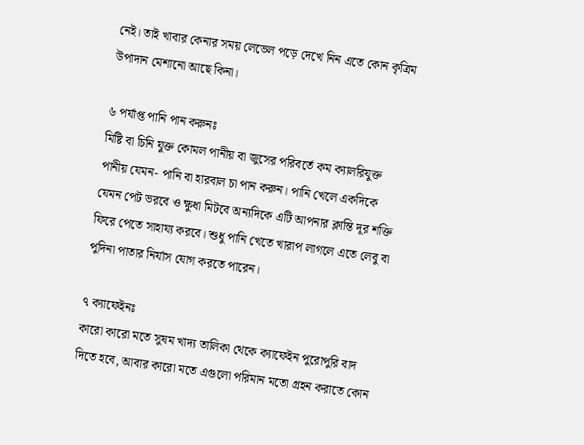নেই। তাই খাবার কেনার সময় লেভেল পড়ে দেখে নিন এতে কোন কৃত্রিম উপাদান মেশানো আছে কিনা।

৬ পর্যাপ্ত পানি পান করুনঃ
মিষ্টি বা চিনি যুক্ত কোমল পানীয় বা জুসের পরিবর্তে কম ক্যালরিযুক্ত পানীয় যেমন- পানি বা হারবাল চা পান করুন। পানি খেলে একদিকে যেমন পেট ভরবে ও ক্ষুধা মিটবে অন্যদিকে এটি আপনার ক্লান্তি দূর শক্তি ফিরে পেতে সাহায্য করবে। শুধু পানি খেতে খারাপ লাগলে এতে লেবু বা পুদিনা পাতার নির্যাস যোগ করতে পারেন।

৭ ক্যাফেইনঃ
কারো কারো মতে সুষম খাদ্য তালিকা থেকে ক্যাফেইন পুরোপুরি বাদ দিতে হবে, আবার কারো মতে এগুলো পরিমান মতো গ্রহন করাতে কোন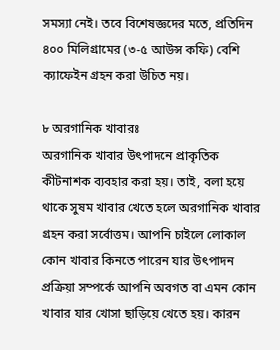সমস্যা নেই। তবে বিশেষজ্ঞদের মতে, প্রতিদিন ৪০০ মিলিগ্রামের (৩-৫ আউন্স কফি) বেশি ক্যাফেইন গ্রহন করা উচিত নয়।

৮ অরগানিক খাবারঃ
অরগানিক খাবার উৎপাদনে প্রাকৃতিক কীটনাশক ব্যবহার করা হয়। তাই, বলা হয়ে থাকে সুষম খাবার খেতে হলে অরগানিক খাবার গ্রহন করা সর্বোত্তম। আপনি চাইলে লোকাল কোন খাবার কিনতে পারেন যার উৎপাদন প্রক্রিয়া সম্পর্কে আপনি অবগত বা এমন কোন খাবার যার খোসা ছাড়িয়ে খেতে হয়। কারন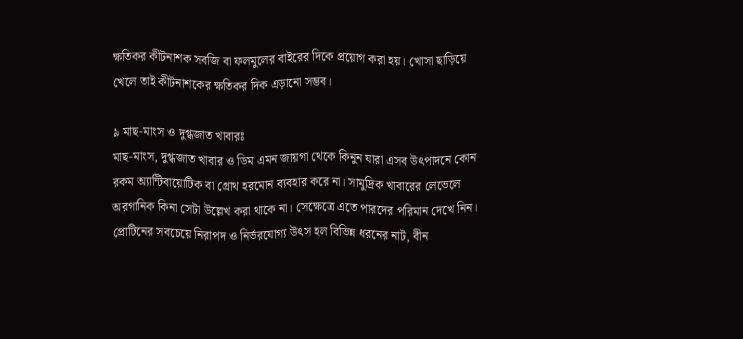ক্ষতিকর কীটনাশক সবজি বা ফলমুলের বাইরের দিকে প্রয়োগ করা হয়। খোসা ছাড়িয়ে খেলে তাই কীটনাশকের ক্ষতিকর দিক এড়ানো সম্ভব।

৯ মাছ-মাংস ও দুগ্ধজাত খাবারঃ
মাছ-মাংস, দুগ্ধজাত খাবার ও ডিম এমন জায়গা থেকে কিনুন যারা এসব উৎপাদনে কোন রকম অ্যান্টিবায়োটিক বা গ্রোথ হরমোন ব্যবহার করে না। সামুদ্রিক খাবারের লেভেলে অরগানিক কিনা সেটা উল্লেখ করা থাকে না। সেক্ষেত্রে এতে পারদের পরিমান দেখে নিন। প্রোটিনের সবচেয়ে নিরাপদ ও নির্ভরযোগ্য উৎস হল বিভিন্ন ধরনের নাট, বীন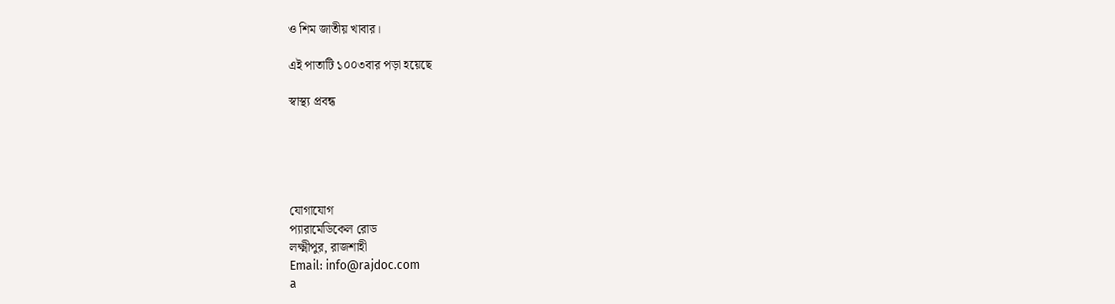ও শিম জাতীয় খাবার।

এই পাতাটি ১০০৩বার পড়া হয়েছে

স্বাস্থ্য প্রবন্ধ





যোগাযোগ
প্যারামেডিকেল রোড
লক্ষ্মীপুর, রাজশাহী
Email: info@rajdoc.com
a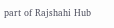part of Rajshahi Hub